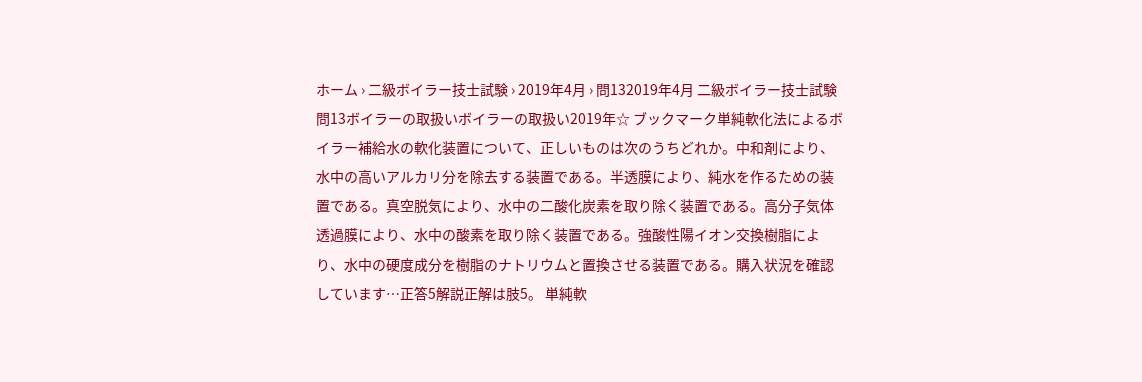ホーム › 二級ボイラー技士試験 › 2019年4月 › 問132019年4月 二級ボイラー技士試験 問13ボイラーの取扱いボイラーの取扱い2019年☆ ブックマーク単純軟化法によるボイラー補給水の軟化装置について、正しいものは次のうちどれか。中和剤により、水中の高いアルカリ分を除去する装置である。半透膜により、純水を作るための装置である。真空脱気により、水中の二酸化炭素を取り除く装置である。高分子気体透過膜により、水中の酸素を取り除く装置である。強酸性陽イオン交換樹脂により、水中の硬度成分を樹脂のナトリウムと置換させる装置である。購入状況を確認しています…正答5解説正解は肢5。 単純軟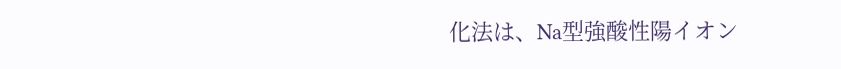化法は、Na型強酸性陽イオン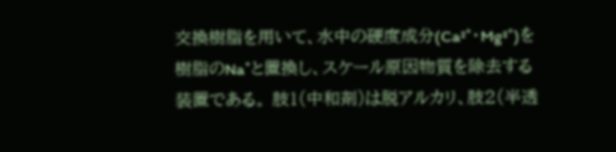交換樹脂を用いて、水中の硬度成分(Ca²⁺・Mg²⁺)を樹脂のNa⁺と置換し、スケール原因物質を除去する装置である。 肢1(中和剤)は脱アルカリ、肢2(半透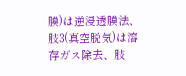膜)は逆浸透膜法、肢3(真空脱気)は溶存ガス除去、肢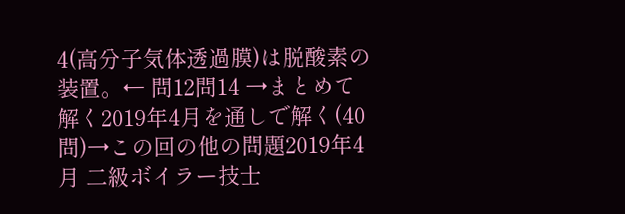4(高分子気体透過膜)は脱酸素の装置。← 問12問14 →まとめて解く2019年4月を通しで解く(40問)→この回の他の問題2019年4月 二級ボイラー技士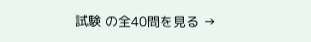試験 の全40問を見る →